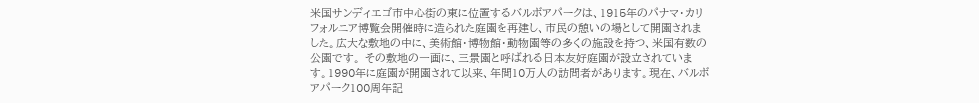米国サンディエゴ市中心街の東に位置するバルボアパークは、1915年のパナマ・カリフォルニア博覧会開催時に造られた庭園を再建し、市民の憩いの場として開園されました。広大な敷地の中に、美術館・博物館・動物園等の多くの施設を持つ、米国有数の公園です。 その敷地の一画に、三景園と呼ばれる日本友好庭園が設立されています。1990年に庭園が開園されて以来、年間10万人の訪問者があります。現在、バルボアパーク100周年記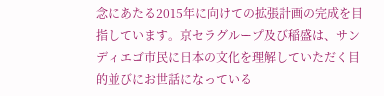念にあたる2015年に向けての拡張計画の完成を目指しています。京セラグループ及び稲盛は、サンディエゴ市民に日本の文化を理解していただく目的並びにお世話になっている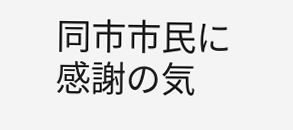同市市民に感謝の気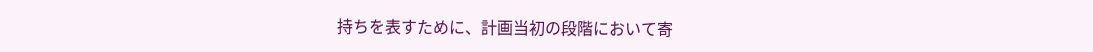持ちを表すために、計画当初の段階において寄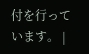付を行っています。 |